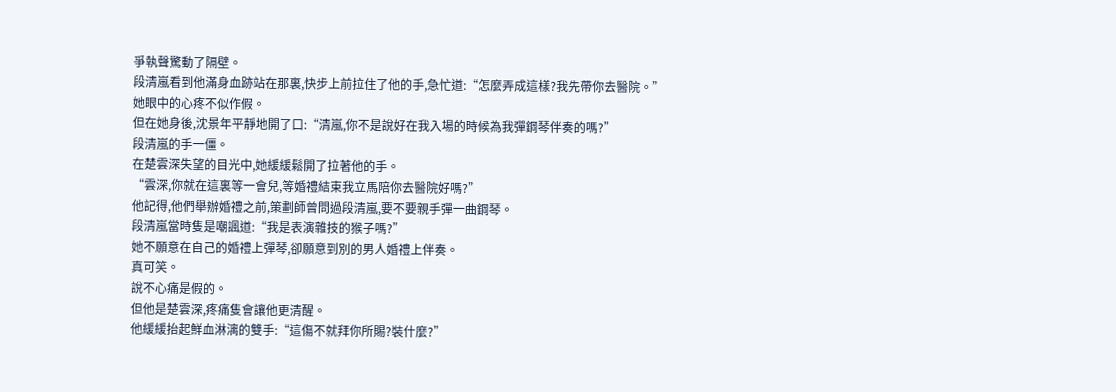爭執聲驚動了隔壁。
段清嵐看到他滿身血跡站在那裏,快步上前拉住了他的手,急忙道:“怎麼弄成這樣?我先帶你去醫院。”
她眼中的心疼不似作假。
但在她身後,沈景年平靜地開了口:“清嵐,你不是說好在我入場的時候為我彈鋼琴伴奏的嗎?”
段清嵐的手一僵。
在楚雲深失望的目光中,她緩緩鬆開了拉著他的手。
“雲深,你就在這裏等一會兒,等婚禮結束我立馬陪你去醫院好嗎?”
他記得,他們舉辦婚禮之前,策劃師曾問過段清嵐,要不要親手彈一曲鋼琴。
段清嵐當時隻是嘲諷道:“我是表演雜技的猴子嗎?”
她不願意在自己的婚禮上彈琴,卻願意到別的男人婚禮上伴奏。
真可笑。
說不心痛是假的。
但他是楚雲深,疼痛隻會讓他更清醒。
他緩緩抬起鮮血淋漓的雙手:“這傷不就拜你所賜?裝什麼?”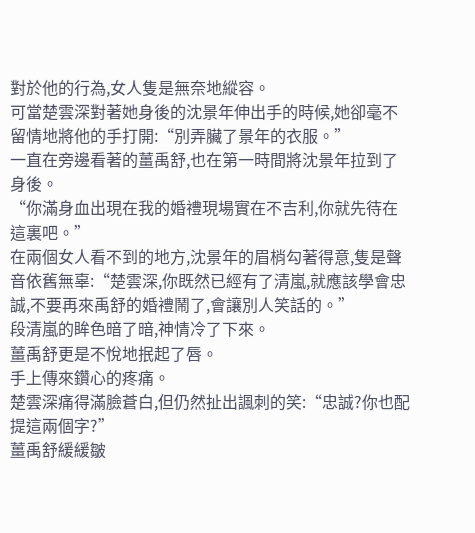對於他的行為,女人隻是無奈地縱容。
可當楚雲深對著她身後的沈景年伸出手的時候,她卻毫不留情地將他的手打開:“別弄臟了景年的衣服。”
一直在旁邊看著的薑禹舒,也在第一時間將沈景年拉到了身後。
“你滿身血出現在我的婚禮現場實在不吉利,你就先待在這裏吧。”
在兩個女人看不到的地方,沈景年的眉梢勾著得意,隻是聲音依舊無辜:“楚雲深,你既然已經有了清嵐,就應該學會忠誠,不要再來禹舒的婚禮鬧了,會讓別人笑話的。”
段清嵐的眸色暗了暗,神情冷了下來。
薑禹舒更是不悅地抿起了唇。
手上傳來鑽心的疼痛。
楚雲深痛得滿臉蒼白,但仍然扯出諷刺的笑:“忠誠?你也配提這兩個字?”
薑禹舒緩緩皺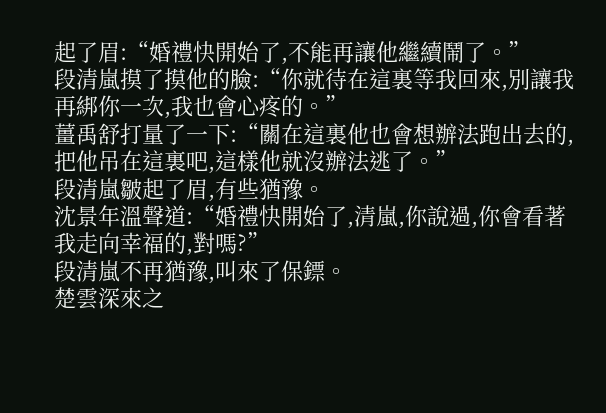起了眉:“婚禮快開始了,不能再讓他繼續鬧了。”
段清嵐摸了摸他的臉:“你就待在這裏等我回來,別讓我再綁你一次,我也會心疼的。”
薑禹舒打量了一下:“關在這裏他也會想辦法跑出去的,把他吊在這裏吧,這樣他就沒辦法逃了。”
段清嵐皺起了眉,有些猶豫。
沈景年溫聲道:“婚禮快開始了,清嵐,你說過,你會看著我走向幸福的,對嗎?”
段清嵐不再猶豫,叫來了保鏢。
楚雲深來之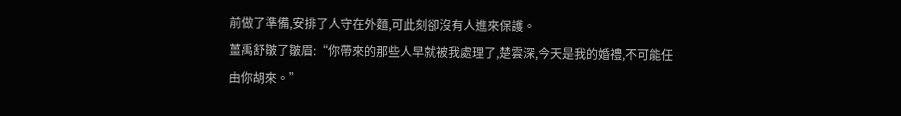前做了準備,安排了人守在外麵,可此刻卻沒有人進來保護。
薑禹舒皺了皺眉:“你帶來的那些人早就被我處理了,楚雲深,今天是我的婚禮,不可能任由你胡來。”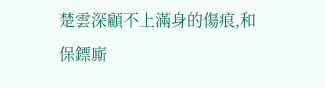楚雲深顧不上滿身的傷痕,和保鏢廝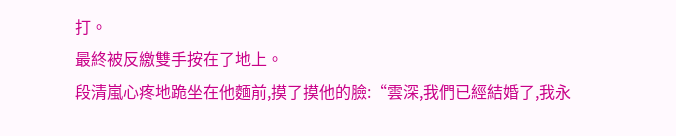打。
最終被反繳雙手按在了地上。
段清嵐心疼地跪坐在他麵前,摸了摸他的臉:“雲深,我們已經結婚了,我永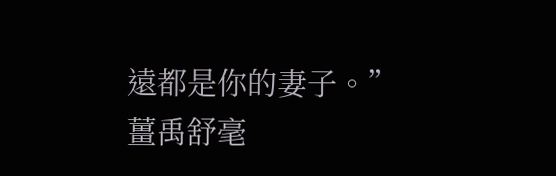遠都是你的妻子。”
薑禹舒毫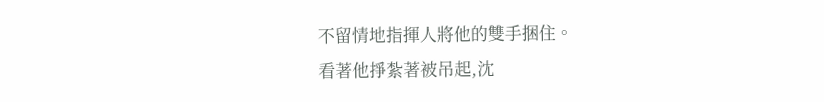不留情地指揮人將他的雙手捆住。
看著他掙紮著被吊起,沈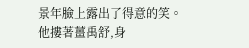景年臉上露出了得意的笑。
他摟著薑禹舒,身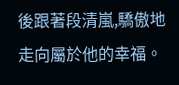後跟著段清嵐,驕傲地走向屬於他的幸福。